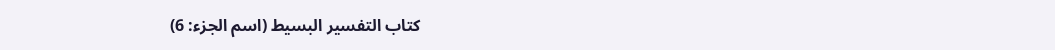كتاب التفسير البسيط (اسم الجزء: 6)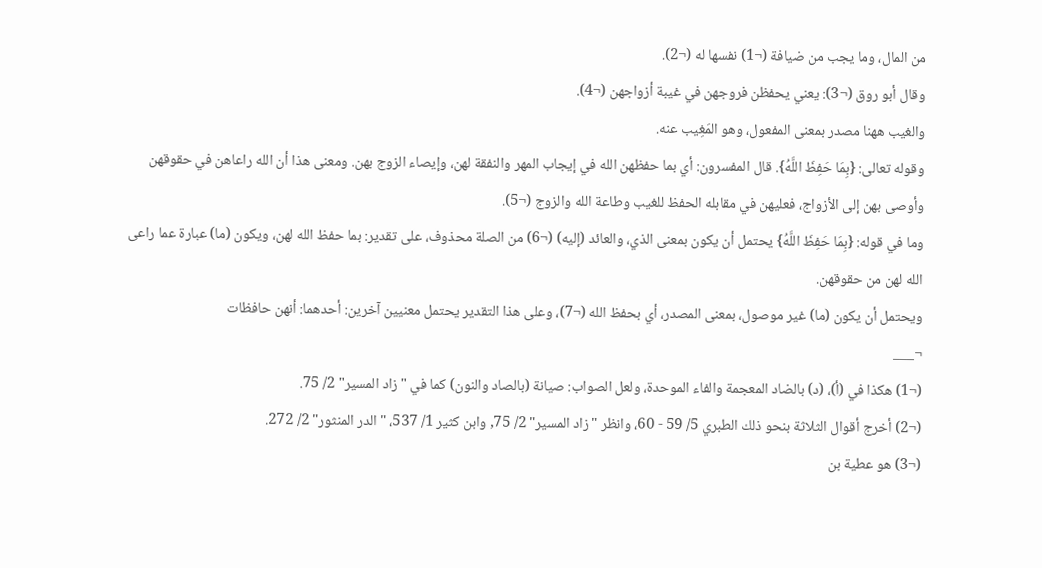من المال، وما يجب من ضيافة (¬1) نفسها له (¬2).
وقال أبو روق (¬3): يعني يحفظن فروجهن في غيبة أزواجهن (¬4).
والغيب ههنا مصدر بمعنى المفعول، وهو المَغِيب عنه.
وقوله تعالى: {بِمَا حَفِظَ اللَّهُ}. قال المفسرون: أي بما حفظهن الله في إيجاب المهر والنفقة لهن، وإيصاء الزوج بهن. ومعنى هذا أن الله راعاهن في حقوقهن وأوصى بهن إلى الأزواج، فعليهن في مقابله الحفظ للغيب وطاعة الله والزوج (¬5).
وما في قوله: {بِمَا حَفِظَ اللَّهُ} يحتمل أن يكون بمعنى الذي، والعائد (إليه) (¬6) من الصلة محذوف، على تقدير: بما حفظ الله لهن، ويكون (ما) عبارة عما راعى الله لهن من حقوقهن.
ويحتمل أن يكون (ما) غير موصول، بمعنى المصدر، أي بحفظ الله (¬7)، وعلى هذا التقدير يحتمل معنيين آخرين: أحدهما: أنهن حافظات
¬___
(¬1) هكذا في (أ)، (د) بالضاد المعجمة والفاء الموحدة، ولعل الصواب: صيانة (بالصاد والنون) كما في "زاد المسير" 2/ 75.
(¬2) أخرج أقوال الثلاثة بنحو ذلك الطبري 5/ 59 - 60، وانظر "زاد المسير" 2/ 75, وابن كثير 1/ 537، "الدر المنثور" 2/ 272.
(¬3) هو عطية بن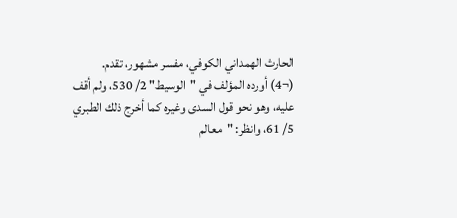الحارث الهمداني الكوفي، مفسر مشهور، تقدم.
(¬4) أورده المؤلف في "الوسيط" 2/ 530، ولم أقف عليه، وهو نحو قول السدى وغيره كما أخرج ذلك الطبري 5/ 61، وانظر: "معالم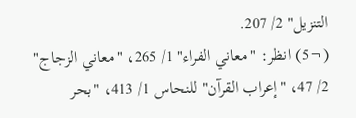التنزيل" 2/ 207.
(¬5) انظر: "معاني الفراء" 1/ 265، "معاني الزجاج" 2/ 47، "إعراب القرآن" للنحاس 1/ 413، "بحر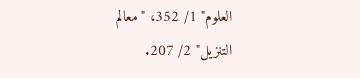العلوم" 1/ 352، "معالم التنزيل" 2/ 207.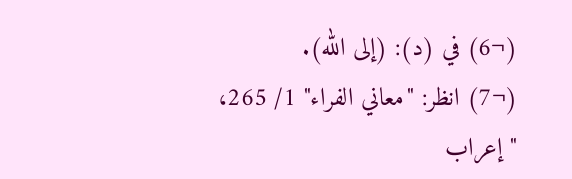(¬6) في (د): (إلى الله).
(¬7) انظر: "معاني الفراء" 1/ 265، "إعراب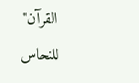القرآن" للنحاس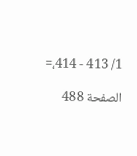1/ 413 - 414،=

الصفحة 488